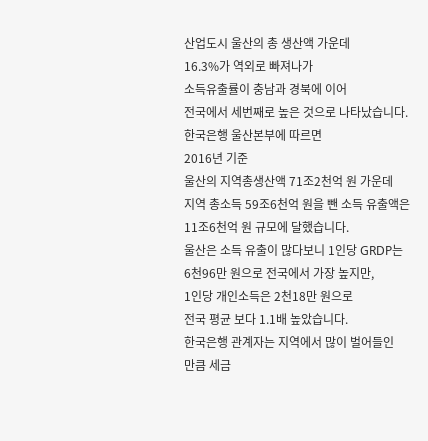산업도시 울산의 총 생산액 가운데
16.3%가 역외로 빠져나가
소득유출률이 충남과 경북에 이어
전국에서 세번째로 높은 것으로 나타났습니다.
한국은행 울산본부에 따르면
2016년 기준
울산의 지역총생산액 71조2천억 원 가운데
지역 총소득 59조6천억 원을 뺀 소득 유출액은
11조6천억 원 규모에 달했습니다.
울산은 소득 유출이 많다보니 1인당 GRDP는
6천96만 원으로 전국에서 가장 높지만,
1인당 개인소득은 2천18만 원으로
전국 평균 보다 1.1배 높았습니다.
한국은행 관계자는 지역에서 많이 벌어들인
만큼 세금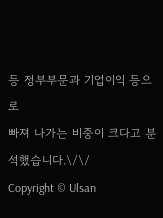등 정부부문과 기업이익 등으로
빠져 나가는 비중이 크다고 분석했습니다.\/\/
Copyright © Ulsan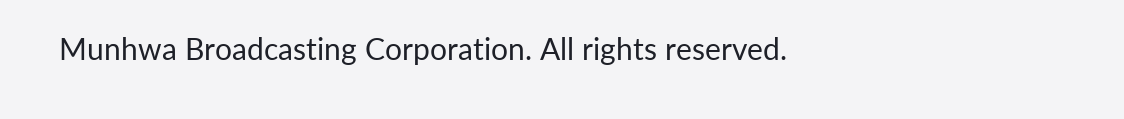Munhwa Broadcasting Corporation. All rights reserved.